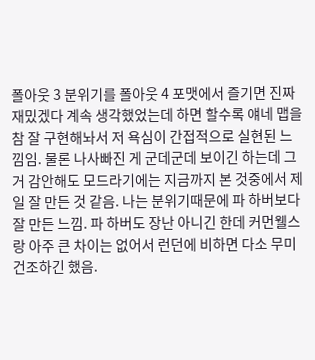폴아웃 3 분위기를 폴아웃 4 포맷에서 즐기면 진짜 재밌겠다 계속 생각했었는데 하면 할수록 얘네 맵을 참 잘 구현해놔서 저 욕심이 간접적으로 실현된 느낌임. 물론 나사빠진 게 군데군데 보이긴 하는데 그거 감안해도 모드라기에는 지금까지 본 것중에서 제일 잘 만든 것 같음. 나는 분위기때문에 파 하버보다 잘 만든 느낌. 파 하버도 장난 아니긴 한데 커먼웰스랑 아주 큰 차이는 없어서 런던에 비하면 다소 무미건조하긴 했음.